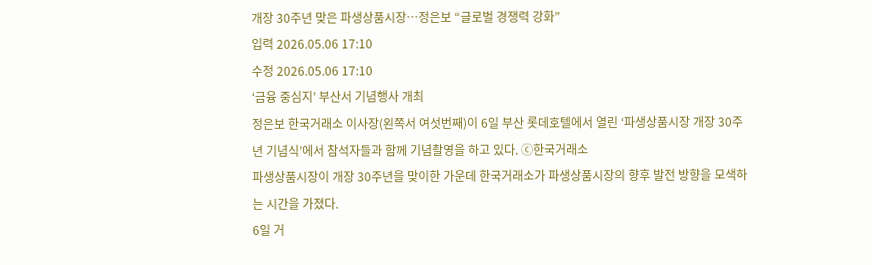개장 30주년 맞은 파생상품시장…정은보 “글로벌 경쟁력 강화”
입력 2026.05.06 17:10
수정 2026.05.06 17:10
‘금융 중심지’ 부산서 기념행사 개최
정은보 한국거래소 이사장(왼쪽서 여섯번째)이 6일 부산 롯데호텔에서 열린 ‘파생상품시장 개장 30주년 기념식’에서 참석자들과 함께 기념촬영을 하고 있다. ⓒ한국거래소
파생상품시장이 개장 30주년을 맞이한 가운데 한국거래소가 파생상품시장의 향후 발전 방향을 모색하는 시간을 가졌다.
6일 거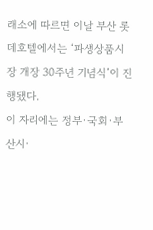래소에 따르면 이날 부산 롯데호텔에서는 ‘파생상품시장 개장 30주년 기념식’이 진행됐다.
이 자리에는 정부·국회·부산시·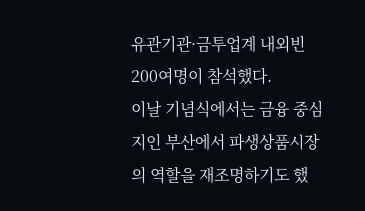유관기관·금투업계 내외빈 200여명이 참석했다.
이날 기념식에서는 금융 중심지인 부산에서 파생상품시장의 역할을 재조명하기도 했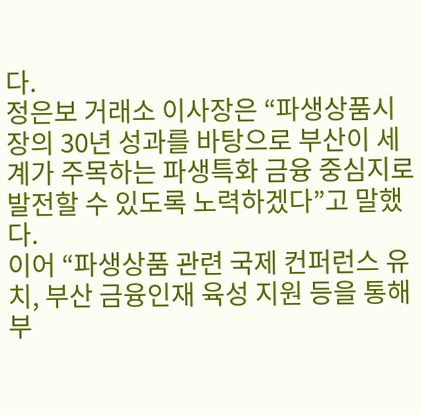다.
정은보 거래소 이사장은 “파생상품시장의 30년 성과를 바탕으로 부산이 세계가 주목하는 파생특화 금융 중심지로 발전할 수 있도록 노력하겠다”고 말했다.
이어 “파생상품 관련 국제 컨퍼런스 유치, 부산 금융인재 육성 지원 등을 통해 부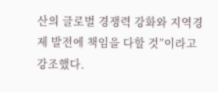산의 글로벌 경쟁력 강화와 지역경제 발전에 책임을 다할 것”이라고 강조했다.